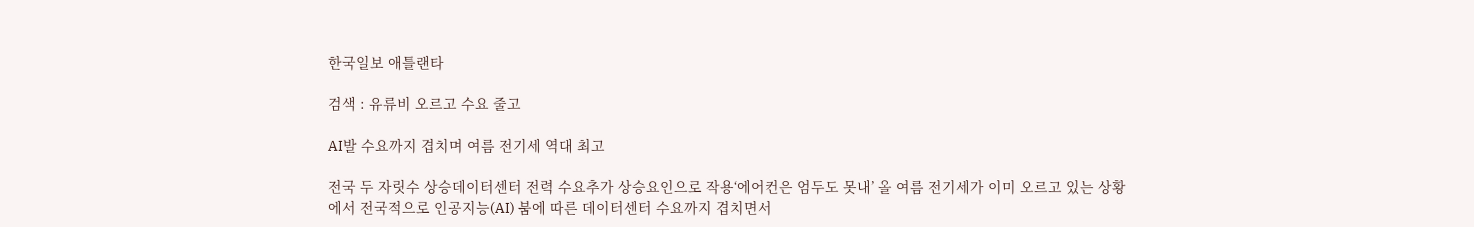한국일보 애틀랜타

검색 : 유류비 오르고 수요 줄고

AI발 수요까지 겹치며 여름 전기세 역대 최고

전국 두 자릿수 상승데이터센터 전력 수요추가 상승요인으로 작용‘에어컨은 엄두도 못내’ 올 여름 전기세가 이미 오르고 있는 상황에서 전국적으로 인공지능(AI) 붐에 따른 데이터센터 수요까지 겹치면서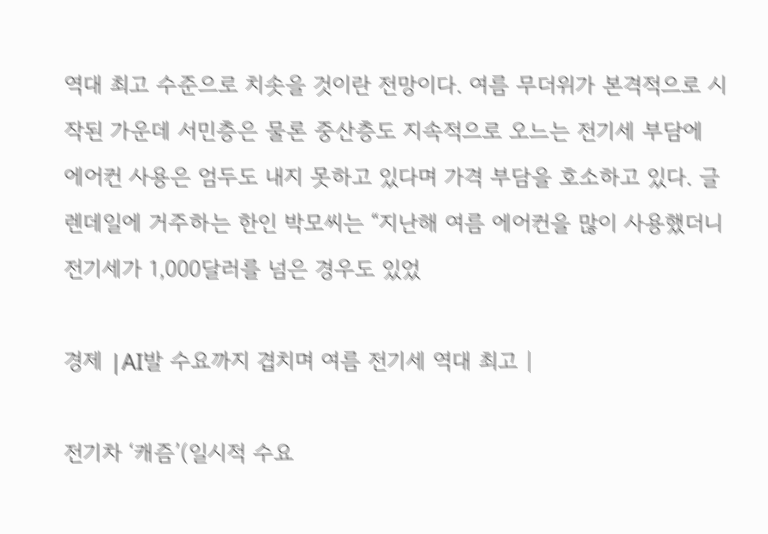역대 최고 수준으로 치솟을 것이란 전망이다. 여름 무더위가 본격적으로 시작된 가운데 서민층은 물론 중산층도 지속적으로 오느는 전기세 부담에 에어컨 사용은 엄두도 내지 못하고 있다며 가격 부담을 호소하고 있다. 글렌데일에 거주하는 한인 박모씨는 “지난해 여름 에어컨을 많이 사용했더니 전기세가 1,000달러를 넘은 경우도 있었

경제 |AI발 수요까지 겹치며 여름 전기세 역대 최고 |

전기차 ‘캐즘’(일시적 수요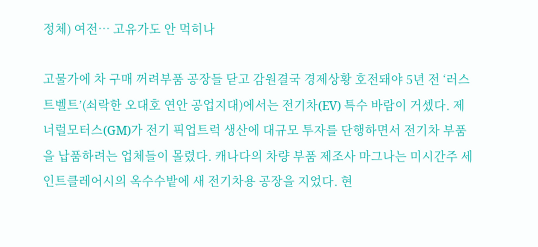정체) 여전… 고유가도 안 먹히나

고물가에 차 구매 꺼려부품 공장들 닫고 감원결국 경제상황 호전돼야 5년 전 ‘러스트벨트’(쇠락한 오대호 연안 공업지대)에서는 전기차(EV) 특수 바람이 거셌다. 제너럴모터스(GM)가 전기 픽업트럭 생산에 대규모 투자를 단행하면서 전기차 부품을 납품하려는 업체들이 몰렸다. 캐나다의 차량 부품 제조사 마그나는 미시간주 세인트클레어시의 옥수수밭에 새 전기차용 공장을 지었다. 현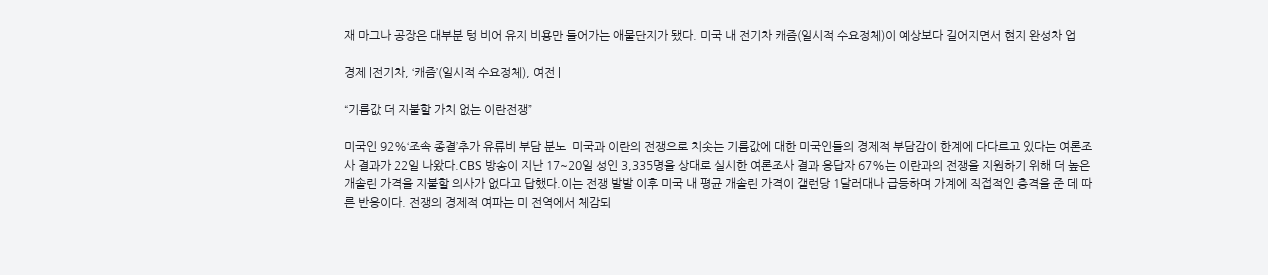재 마그나 공장은 대부분 텅 비어 유지 비용만 들어가는 애물단지가 됐다. 미국 내 전기차 캐즘(일시적 수요정체)이 예상보다 길어지면서 현지 완성차 업

경제 |전기차, ‘캐즘’(일시적 수요정체), 여전 |

“기름값 더 지불할 가치 없는 이란전쟁”

미국인 92%‘조속 종결’추가 유류비 부담 분노  미국과 이란의 전쟁으로 치솟는 기름값에 대한 미국인들의 경제적 부담감이 한계에 다다르고 있다는 여론조사 결과가 22일 나왔다.CBS 방송이 지난 17~20일 성인 3,335명을 상대로 실시한 여론조사 결과 응답자 67%는 이란과의 전쟁을 지원하기 위해 더 높은 개솔린 가격을 지불할 의사가 없다고 답했다.이는 전쟁 발발 이후 미국 내 평균 개솔린 가격이 갤런당 1달러대나 급등하며 가계에 직접적인 충격을 준 데 따른 반응이다. 전쟁의 경제적 여파는 미 전역에서 체감되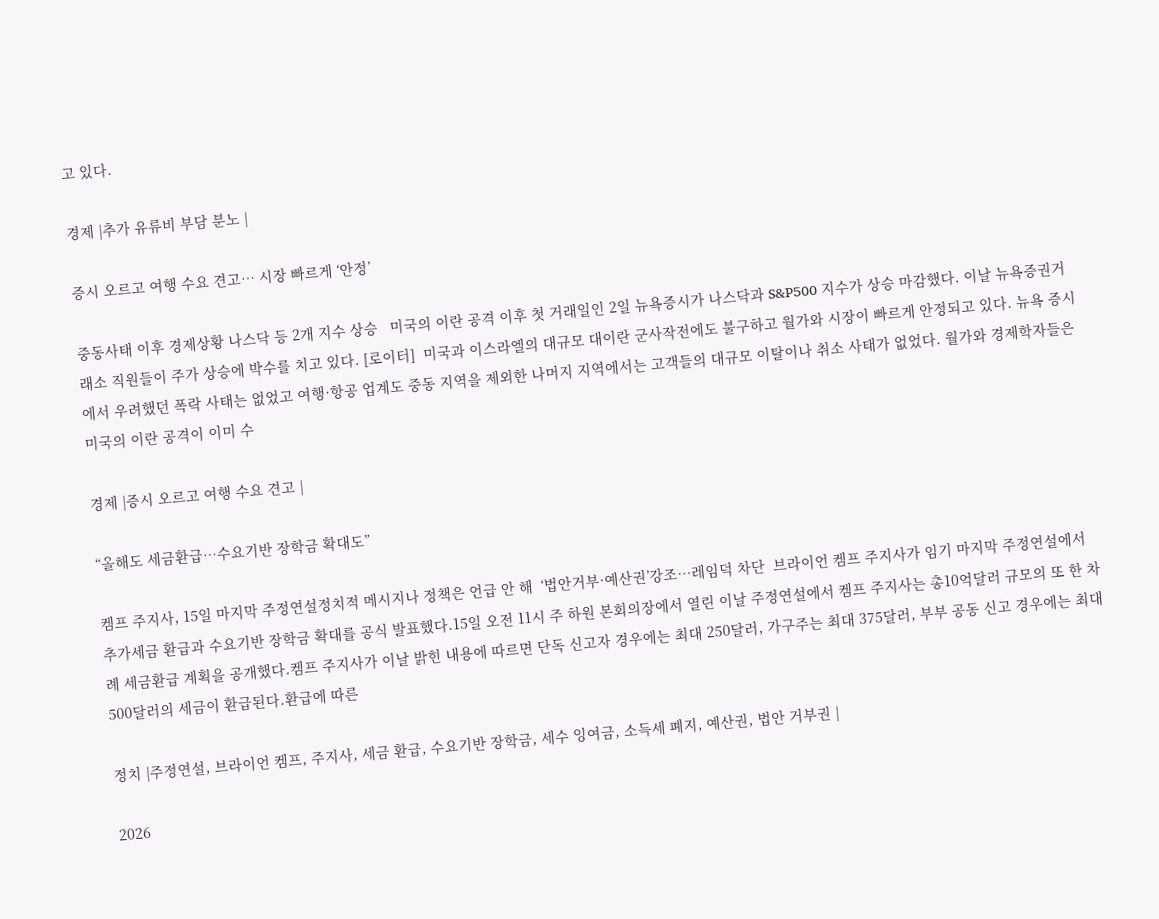고 있다.

경제 |추가 유류비 부담 분노 |

증시 오르고 여행 수요 견고… 시장 빠르게 ‘안정’

중동사태 이후 경제상황 나스닥 등 2개 지수 상승   미국의 이란 공격 이후 첫 거래일인 2일 뉴욕증시가 나스닥과 S&P500 지수가 상승 마감했다. 이날 뉴욕증권거래소 직원들이 주가 상승에 박수를 치고 있다. [로이터]  미국과 이스라엘의 대규모 대이란 군사작전에도 불구하고 월가와 시장이 빠르게 안정되고 있다. 뉴욕 증시에서 우려했던 폭락 사태는 없었고 여행·항공 업계도 중동 지역을 제외한 나머지 지역에서는 고객들의 대규모 이탈이나 취소 사태가 없었다. 월가와 경제학자들은 미국의 이란 공격이 이미 수

경제 |증시 오르고 여행 수요 견고 |

“올해도 세금환급…수요기반 장학금 확대도”

켐프 주지사, 15일 마지막 주정연설정치적 메시지나 정책은 언급 안 해  ‘법안거부·예산권’강조…레임덕 차단  브라이언 켐프 주지사가 임기 마지막 주정연설에서 추가세금 환급과 수요기반 장학금 확대를 공식 발표했다.15일 오전 11시 주 하원 본회의장에서 열린 이날 주정연설에서 켐프 주지사는 총10억달러 규모의 또 한 차례 세금환급 계획을 공개했다.켐프 주지사가 이날 밝힌 내용에 따르면 단독 신고자 경우에는 최대 250달러, 가구주는 최대 375달러, 부부 공동 신고 경우에는 최대 500달러의 세금이 환급된다.환급에 따른

정치 |주정연설, 브라이언 켐프, 주지사, 세금 환급, 수요기반 장학금, 세수 잉여금, 소득세 폐지, 예산권, 법안 거부권 |

2026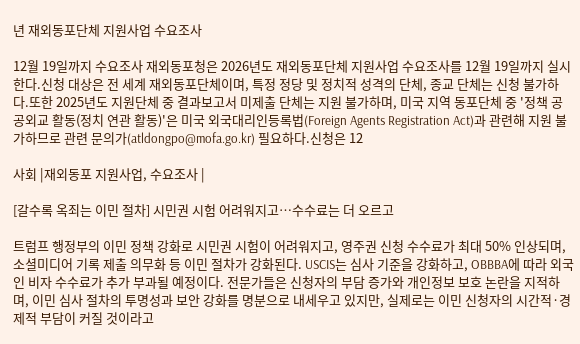년 재외동포단체 지원사업 수요조사

12월 19일까지 수요조사 재외동포청은 2026년도 재외동포단체 지원사업 수요조사를 12월 19일까지 실시한다.신청 대상은 전 세계 재외동포단체이며, 특정 정당 및 정치적 성격의 단체, 종교 단체는 신청 불가하다.또한 2025년도 지원단체 중 결과보고서 미제출 단체는 지원 불가하며, 미국 지역 동포단체 중 '정책 공공외교 활동(정치 연관 활동)'은 미국 외국대리인등록법(Foreign Agents Registration Act)과 관련해 지원 불가하므로 관련 문의가(atldongpo@mofa.go.kr) 필요하다.신청은 12

사회 |재외동포 지원사업, 수요조사 |

[갈수록 옥죄는 이민 절차] 시민권 시험 어려워지고…수수료는 더 오르고

트럼프 행정부의 이민 정책 강화로 시민권 시험이 어려워지고, 영주권 신청 수수료가 최대 50% 인상되며, 소셜미디어 기록 제출 의무화 등 이민 절차가 강화된다. USCIS는 심사 기준을 강화하고, OBBBA에 따라 외국인 비자 수수료가 추가 부과될 예정이다. 전문가들은 신청자의 부담 증가와 개인정보 보호 논란을 지적하며, 이민 심사 절차의 투명성과 보안 강화를 명분으로 내세우고 있지만, 실제로는 이민 신청자의 시간적·경제적 부담이 커질 것이라고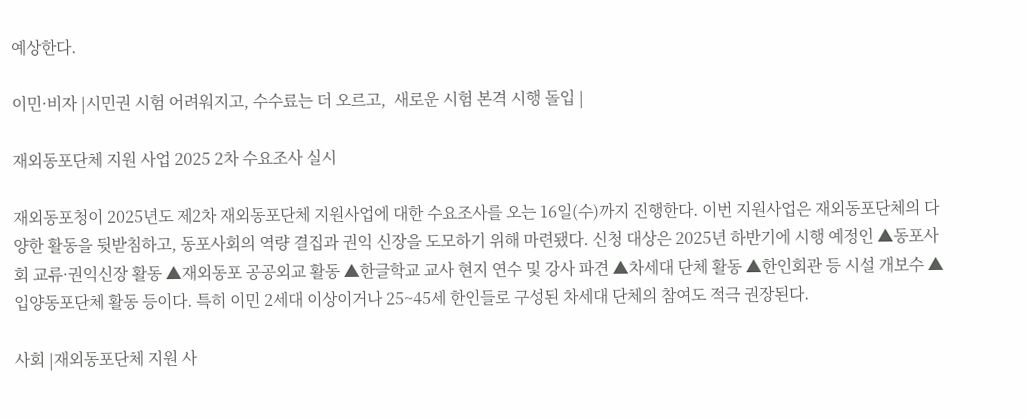예상한다.

이민·비자 |시민권 시험 어려워지고, 수수료는 더 오르고,  새로운 시험 본격 시행 돌입 |

재외동포단체 지원 사업 2025 2차 수요조사 실시

재외동포청이 2025년도 제2차 재외동포단체 지원사업에 대한 수요조사를 오는 16일(수)까지 진행한다. 이번 지원사업은 재외동포단체의 다양한 활동을 뒷받침하고, 동포사회의 역량 결집과 권익 신장을 도모하기 위해 마련됐다. 신청 대상은 2025년 하반기에 시행 예정인 ▲동포사회 교류·권익신장 활동 ▲재외동포 공공외교 활동 ▲한글학교 교사 현지 연수 및 강사 파견 ▲차세대 단체 활동 ▲한인회관 등 시설 개보수 ▲입양동포단체 활동 등이다. 특히 이민 2세대 이상이거나 25~45세 한인들로 구성된 차세대 단체의 참여도 적극 권장된다.

사회 |재외동포단체 지원 사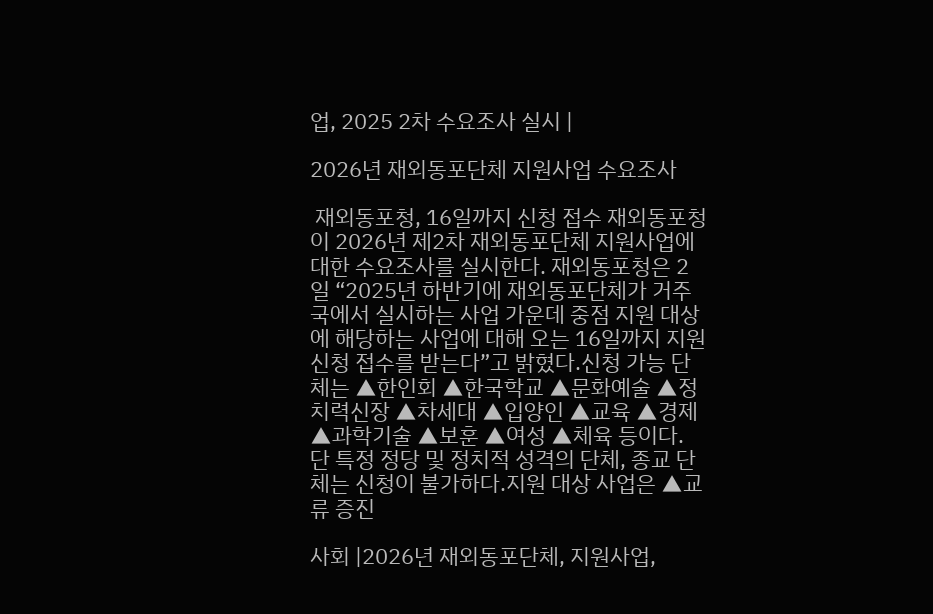업, 2025 2차 수요조사 실시 |

2026년 재외동포단체 지원사업 수요조사

 재외동포청, 16일까지 신청 접수 재외동포청이 2026년 제2차 재외동포단체 지원사업에 대한 수요조사를 실시한다. 재외동포청은 2일 “2025년 하반기에 재외동포단체가 거주국에서 실시하는 사업 가운데 중점 지원 대상에 해당하는 사업에 대해 오는 16일까지 지원 신청 접수를 받는다”고 밝혔다.신청 가능 단체는 ▲한인회 ▲한국학교 ▲문화예술 ▲정치력신장 ▲차세대 ▲입양인 ▲교육 ▲경제 ▲과학기술 ▲보훈 ▲여성 ▲체육 등이다. 단 특정 정당 및 정치적 성격의 단체, 종교 단체는 신청이 불가하다.지원 대상 사업은 ▲교류 증진

사회 |2026년 재외동포단체, 지원사업,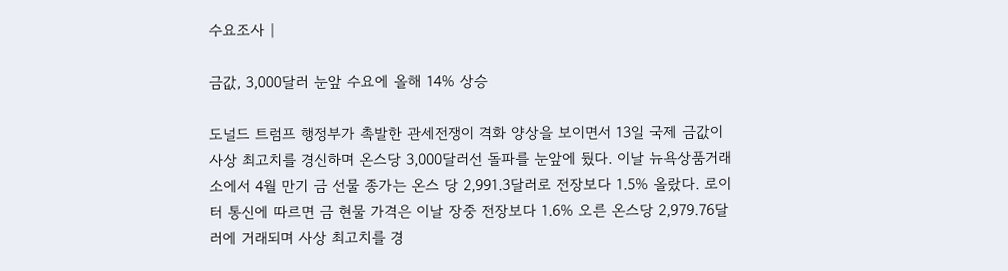수요조사 |

금값, 3,000달러 눈앞 수요에 올해 14% 상승

도널드 트럼프 행정부가 촉발한 관세전쟁이 격화 양상을 보이면서 13일 국제 금값이 사상 최고치를 경신하며 온스당 3,000달러선 돌파를 눈앞에 뒀다. 이날 뉴욕상품거래소에서 4월 만기 금 선물 종가는 온스 당 2,991.3달러로 전장보다 1.5% 올랐다. 로이터 통신에 따르면 금 현물 가격은 이날 장중 전장보다 1.6% 오른 온스당 2,979.76달러에 거래되며 사상 최고치를 경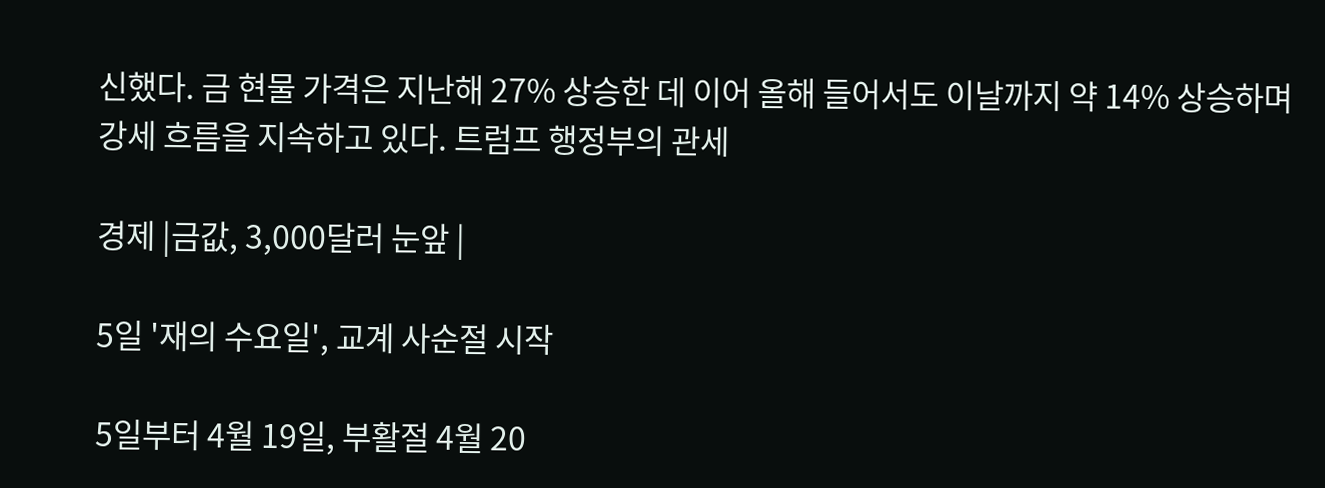신했다. 금 현물 가격은 지난해 27% 상승한 데 이어 올해 들어서도 이날까지 약 14% 상승하며 강세 흐름을 지속하고 있다. 트럼프 행정부의 관세

경제 |금값, 3,000달러 눈앞 |

5일 '재의 수요일', 교계 사순절 시작

5일부터 4월 19일, 부활절 4월 20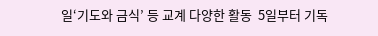일‘기도와 금식’ 등 교계 다양한 활동  5일부터 기독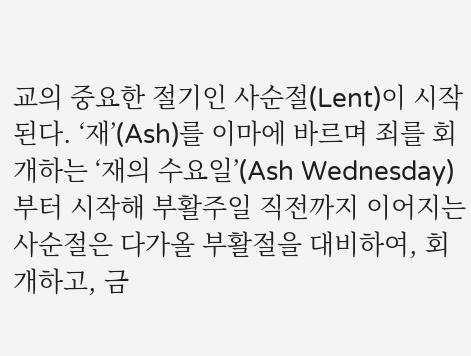교의 중요한 절기인 사순절(Lent)이 시작된다. ‘재’(Ash)를 이마에 바르며 죄를 회개하는 ‘재의 수요일’(Ash Wednesday)부터 시작해 부활주일 직전까지 이어지는 사순절은 다가올 부활절을 대비하여, 회개하고, 금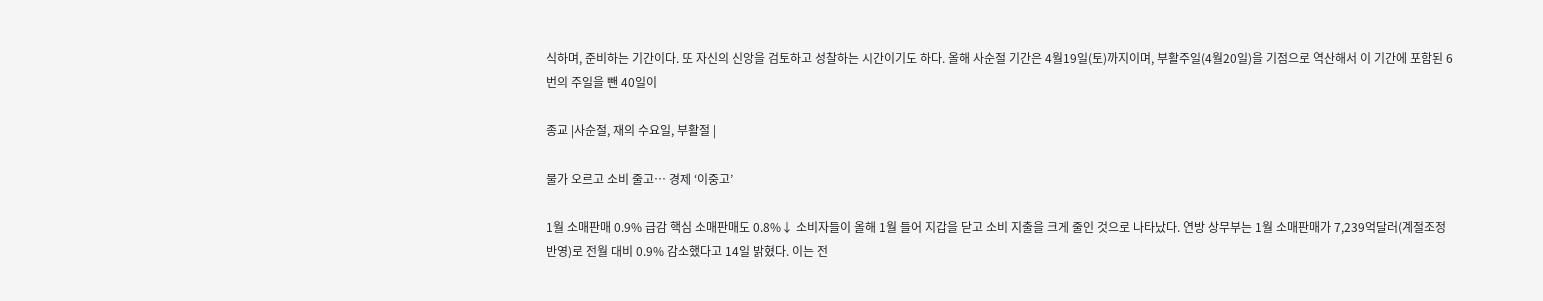식하며, 준비하는 기간이다. 또 자신의 신앙을 검토하고 성찰하는 시간이기도 하다. 올해 사순절 기간은 4월19일(토)까지이며, 부활주일(4월20일)을 기점으로 역산해서 이 기간에 포함된 6번의 주일을 뺀 40일이

종교 |사순절, 재의 수요일, 부활절 |

물가 오르고 소비 줄고… 경제 ‘이중고’

1월 소매판매 0.9% 급감 핵심 소매판매도 0.8%↓ 소비자들이 올해 1월 들어 지갑을 닫고 소비 지출을 크게 줄인 것으로 나타났다. 연방 상무부는 1월 소매판매가 7,239억달러(계절조정 반영)로 전월 대비 0.9% 감소했다고 14일 밝혔다. 이는 전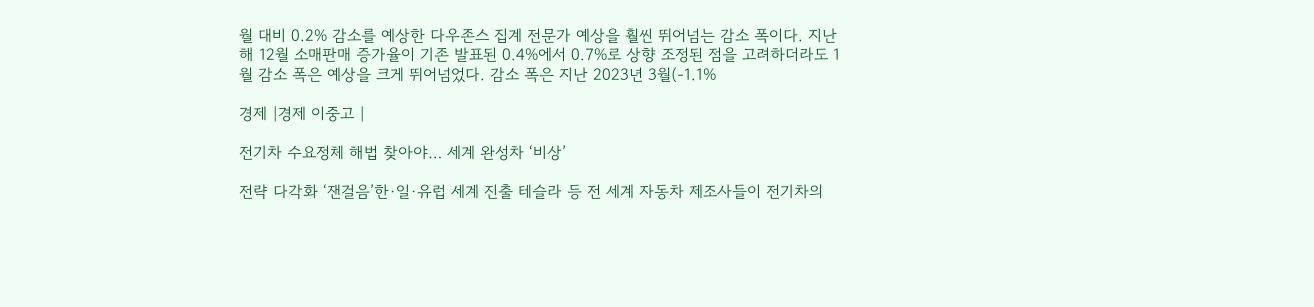월 대비 0.2% 감소를 예상한 다우존스 집계 전문가 예상을 훨씬 뛰어넘는 감소 폭이다. 지난해 12월 소매판매 증가율이 기존 발표된 0.4%에서 0.7%로 상향 조정된 점을 고려하더라도 1월 감소 폭은 예상을 크게 뛰어넘었다. 감소 폭은 지난 2023년 3월(-1.1%

경제 |경제 이중고 |

전기차 수요정체 해법 찾아야… 세계 완성차 ‘비상’

전략 다각화 ‘잰걸음’한·일·유럽 세계 진출 테슬라 등 전 세계 자동차 제조사들이 전기차의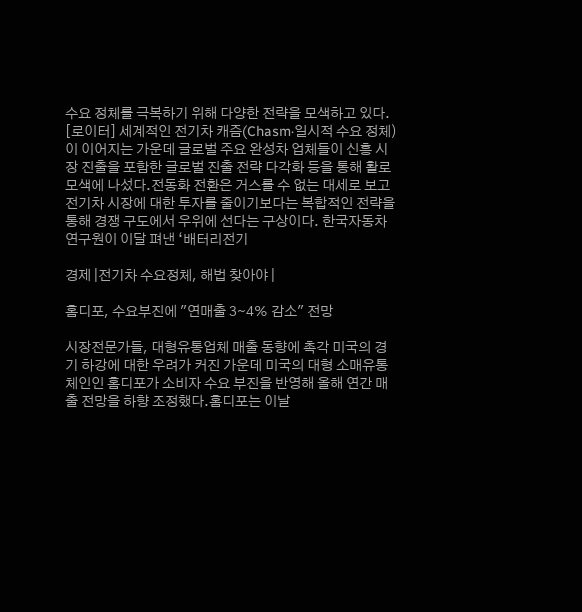수요 정체를 극복하기 위해 다양한 전략을 모색하고 있다. [로이터] 세계적인 전기차 캐즘(Chasm·일시적 수요 정체)이 이어지는 가운데 글로벌 주요 완성차 업체들이 신흥 시장 진출을 포함한 글로벌 진출 전략 다각화 등을 통해 활로 모색에 나섰다.전동화 전환은 거스를 수 없는 대세로 보고 전기차 시장에 대한 투자를 줄이기보다는 복합적인 전략을 통해 경쟁 구도에서 우위에 선다는 구상이다. 한국자동차연구원이 이달 펴낸 ‘배터리전기

경제 |전기차 수요정체, 해법 찾아야 |

홈디포, 수요부진에 "연매출 3∼4% 감소" 전망

시장전문가들, 대형유통업체 매출 동향에 촉각 미국의 경기 하강에 대한 우려가 커진 가운데 미국의 대형 소매유통 체인인 홈디포가 소비자 수요 부진을 반영해 올해 연간 매출 전망을 하향 조정했다.홈디포는 이날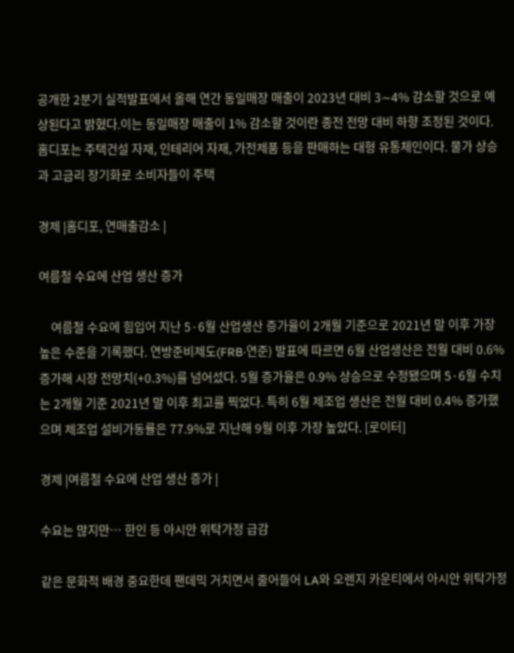공개한 2분기 실적발표에서 올해 연간 동일매장 매출이 2023년 대비 3∼4% 감소할 것으로 예상된다고 밝혔다.이는 동일매장 매출이 1% 감소할 것이란 종전 전망 대비 하향 조정된 것이다. 홈디포는 주택건설 자재, 인테리어 자재, 가전제품 등을 판매하는 대형 유통체인이다. 물가 상승과 고금리 장기화로 소비자들이 주택

경제 |홈디포, 연매출감소 |

여름철 수요에 산업 생산 증가

    여름철 수요에 힘입어 지난 5·6월 산업생산 증가율이 2개월 기준으로 2021년 말 이후 가장 높은 수준을 기록했다. 연방준비제도(FRB·연준) 발표에 따르면 6월 산업생산은 전월 대비 0.6% 증가해 시장 전망치(+0.3%)를 넘어섰다. 5월 증가율은 0.9% 상승으로 수정됐으며 5·6월 수치는 2개월 기준 2021년 말 이후 최고를 찍었다. 특히 6월 제조업 생산은 전월 대비 0.4% 증가했으며 제조업 설비가동률은 77.9%로 지난해 9월 이후 가장 높았다. [로이터]

경제 |여름철 수요에 산업 생산 증가 |

수요는 많지만… 한인 등 아시안 위탁가정 급감

같은 문화적 배경 중요한데 팬데믹 거치면서 줄어들어 LA와 오렌지 카운티에서 아시안 위탁가정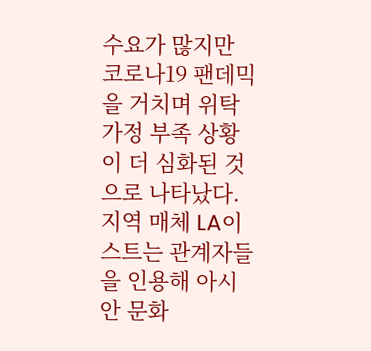수요가 많지만 코로나19 팬데믹을 거치며 위탁가정 부족 상황이 더 심화된 것으로 나타났다. 지역 매체 LA이스트는 관계자들을 인용해 아시안 문화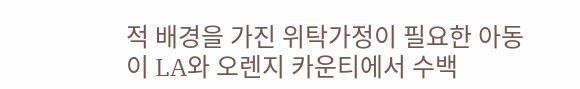적 배경을 가진 위탁가정이 필요한 아동이 LA와 오렌지 카운티에서 수백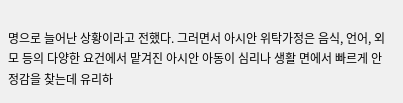명으로 늘어난 상황이라고 전했다. 그러면서 아시안 위탁가정은 음식, 언어, 외모 등의 다양한 요건에서 맡겨진 아시안 아동이 심리나 생활 면에서 빠르게 안정감을 찾는데 유리하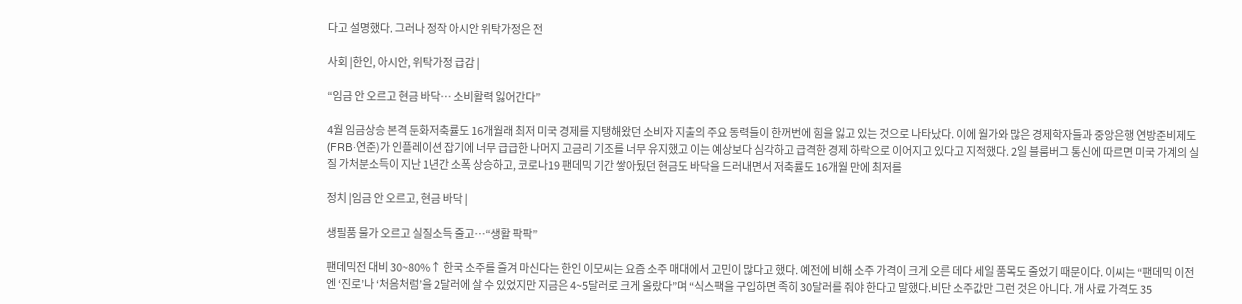다고 설명했다. 그러나 정작 아시안 위탁가정은 전

사회 |한인, 아시안, 위탁가정 급감 |

“임금 안 오르고 현금 바닥… 소비활력 잃어간다”

4월 임금상승 본격 둔화저축률도 16개월래 최저 미국 경제를 지탱해왔던 소비자 지출의 주요 동력들이 한꺼번에 힘을 잃고 있는 것으로 나타났다. 이에 월가와 많은 경제학자들과 중앙은행 연방준비제도(FRB·연준)가 인플레이션 잡기에 너무 급급한 나머지 고금리 기조를 너무 유지했고 이는 예상보다 심각하고 급격한 경제 하락으로 이어지고 있다고 지적했다. 2일 블룸버그 통신에 따르면 미국 가계의 실질 가처분소득이 지난 1년간 소폭 상승하고, 코로나19 팬데믹 기간 쌓아뒀던 현금도 바닥을 드러내면서 저축률도 16개월 만에 최저를

정치 |임금 안 오르고, 현금 바닥 |

생필품 물가 오르고 실질소득 줄고…“생활 팍팍”

팬데믹전 대비 30~80%↑ 한국 소주를 즐겨 마신다는 한인 이모씨는 요즘 소주 매대에서 고민이 많다고 했다. 예전에 비해 소주 가격이 크게 오른 데다 세일 품목도 줄었기 때문이다. 이씨는 “팬데믹 이전엔 ‘진로’나 ‘처음처럼’을 2달러에 살 수 있었지만 지금은 4~5달러로 크게 올랐다”며 “식스팩을 구입하면 족히 30달러를 줘야 한다고 말했다.비단 소주값만 그런 것은 아니다. 개 사료 가격도 35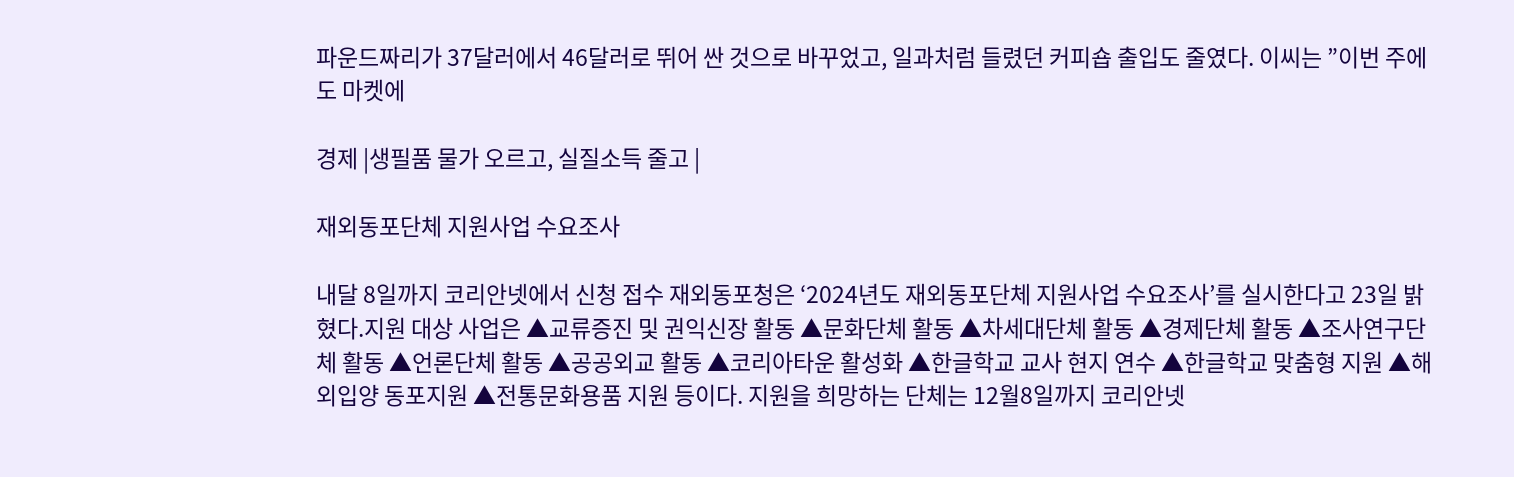파운드짜리가 37달러에서 46달러로 뛰어 싼 것으로 바꾸었고, 일과처럼 들렸던 커피숍 출입도 줄였다. 이씨는 ”이번 주에도 마켓에

경제 |생필품 물가 오르고, 실질소득 줄고 |

재외동포단체 지원사업 수요조사

내달 8일까지 코리안넷에서 신청 접수 재외동포청은 ‘2024년도 재외동포단체 지원사업 수요조사’를 실시한다고 23일 밝혔다.지원 대상 사업은 ▲교류증진 및 권익신장 활동 ▲문화단체 활동 ▲차세대단체 활동 ▲경제단체 활동 ▲조사연구단체 활동 ▲언론단체 활동 ▲공공외교 활동 ▲코리아타운 활성화 ▲한글학교 교사 현지 연수 ▲한글학교 맞춤형 지원 ▲해외입양 동포지원 ▲전통문화용품 지원 등이다. 지원을 희망하는 단체는 12월8일까지 코리안넷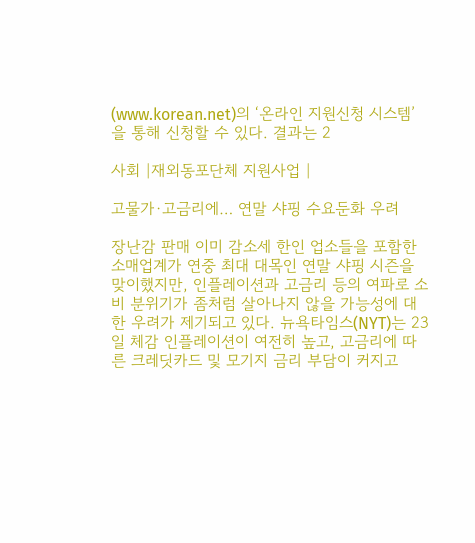(www.korean.net)의 ‘온라인 지원신청 시스템’을 통해 신청할 수 있다. 결과는 2

사회 |재외동포단체 지원사업 |

고물가·고금리에… 연말 샤핑 수요둔화 우려

장난감 판매 이미 감소세 한인 업소들을 포함한 소매업계가 연중 최대 대목인 연말 샤핑 시즌을 맞이했지만, 인플레이션과 고금리 등의 여파로 소비 분위기가 좀처럼 살아나지 않을 가능성에 대한 우려가 제기되고 있다. 뉴욕타임스(NYT)는 23일 체감 인플레이션이 여전히 높고, 고금리에 따른 크레딧카드 및 모기지 금리 부담이 커지고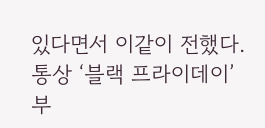있다면서 이같이 전했다. 통상 ‘블랙 프라이데이’부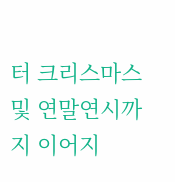터 크리스마스 및 연말연시까지 이어지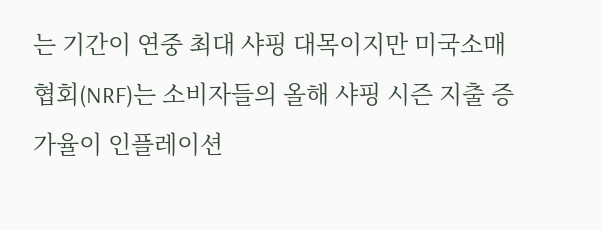는 기간이 연중 최대 샤핑 대목이지만 미국소매협회(NRF)는 소비자들의 올해 샤핑 시즌 지출 증가율이 인플레이션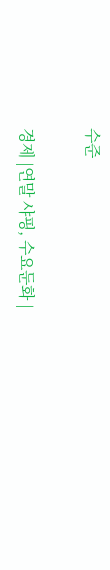수준

경제 |연말 샤핑, 수요둔화 |